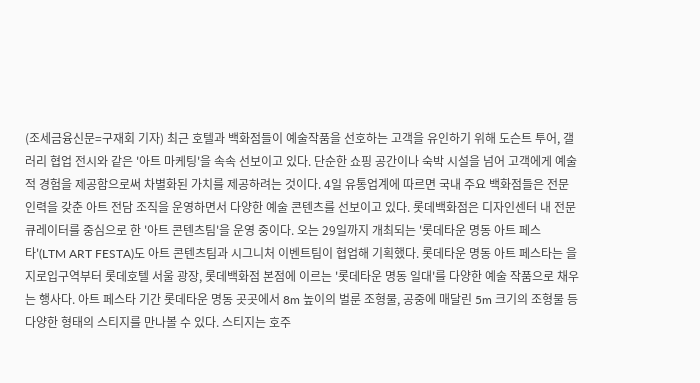(조세금융신문=구재회 기자) 최근 호텔과 백화점들이 예술작품을 선호하는 고객을 유인하기 위해 도슨트 투어, 갤러리 협업 전시와 같은 '아트 마케팅'을 속속 선보이고 있다. 단순한 쇼핑 공간이나 숙박 시설을 넘어 고객에게 예술적 경험을 제공함으로써 차별화된 가치를 제공하려는 것이다. 4일 유통업계에 따르면 국내 주요 백화점들은 전문 인력을 갖춘 아트 전담 조직을 운영하면서 다양한 예술 콘텐츠를 선보이고 있다. 롯데백화점은 디자인센터 내 전문 큐레이터를 중심으로 한 '아트 콘텐츠팀'을 운영 중이다. 오는 29일까지 개최되는 '롯데타운 명동 아트 페스타'(LTM ART FESTA)도 아트 콘텐츠팀과 시그니처 이벤트팀이 협업해 기획했다. 롯데타운 명동 아트 페스타는 을지로입구역부터 롯데호텔 서울 광장, 롯데백화점 본점에 이르는 '롯데타운 명동 일대'를 다양한 예술 작품으로 채우는 행사다. 아트 페스타 기간 롯데타운 명동 곳곳에서 8m 높이의 벌룬 조형물, 공중에 매달린 5m 크기의 조형물 등 다양한 형태의 스티지를 만나볼 수 있다. 스티지는 호주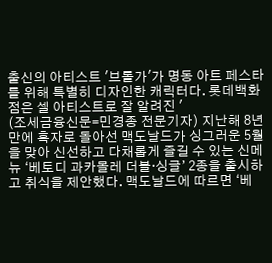출신의 아티스트 '브롤가'가 명동 아트 페스타를 위해 특별히 디자인한 캐릭터다. 롯데백화점은 셀 아티스트로 잘 알려진 '
(조세금융신문=민경종 전문기자) 지난해 8년만에 흑자로 돌아선 맥도날드가 싱그러운 5월을 맞아 신선하고 다채롭게 즐길 수 있는 신메뉴 ‘베토디 과카몰레 더블·싱글’ 2종을 출시하고 취식을 제안했다. 맥도날드에 따르면 ‘베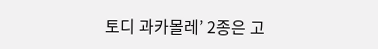토디 과카몰레’ 2종은 고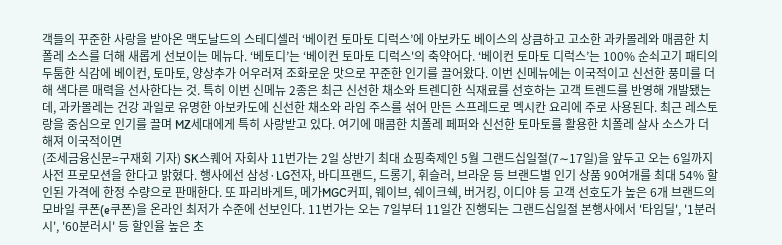객들의 꾸준한 사랑을 받아온 맥도날드의 스테디셀러 ‘베이컨 토마토 디럭스’에 아보카도 베이스의 상큼하고 고소한 과카몰레와 매콤한 치폴레 소스를 더해 새롭게 선보이는 메뉴다. ‘베토디’는 ‘베이컨 토마토 디럭스'의 축약어다. ‘베이컨 토마토 디럭스’는 100% 순쇠고기 패티의 두툼한 식감에 베이컨, 토마토, 양상추가 어우러져 조화로운 맛으로 꾸준한 인기를 끌어왔다. 이번 신메뉴에는 이국적이고 신선한 풍미를 더해 색다른 매력을 선사한다는 것. 특히 이번 신메뉴 2종은 최근 신선한 채소와 트렌디한 식재료를 선호하는 고객 트렌드를 반영해 개발됐는데, 과카몰레는 건강 과일로 유명한 아보카도에 신선한 채소와 라임 주스를 섞어 만든 스프레드로 멕시칸 요리에 주로 사용된다. 최근 레스토랑을 중심으로 인기를 끌며 MZ세대에게 특히 사랑받고 있다. 여기에 매콤한 치폴레 페퍼와 신선한 토마토를 활용한 치폴레 살사 소스가 더해져 이국적이면
(조세금융신문=구재회 기자) SK스퀘어 자회사 11번가는 2일 상반기 최대 쇼핑축제인 5월 그랜드십일절(7∼17일)을 앞두고 오는 6일까지 사전 프로모션을 한다고 밝혔다. 행사에선 삼성·LG전자, 바디프랜드, 드롱기, 휘슬러, 브라운 등 브랜드별 인기 상품 90여개를 최대 54% 할인된 가격에 한정 수량으로 판매한다. 또 파리바게트, 메가MGC커피, 웨이브, 쉐이크쉑, 버거킹, 이디야 등 고객 선호도가 높은 6개 브랜드의 모바일 쿠폰(e쿠폰)을 온라인 최저가 수준에 선보인다. 11번가는 오는 7일부터 11일간 진행되는 그랜드십일절 본행사에서 '타임딜', '1분러시', '60분러시' 등 할인율 높은 초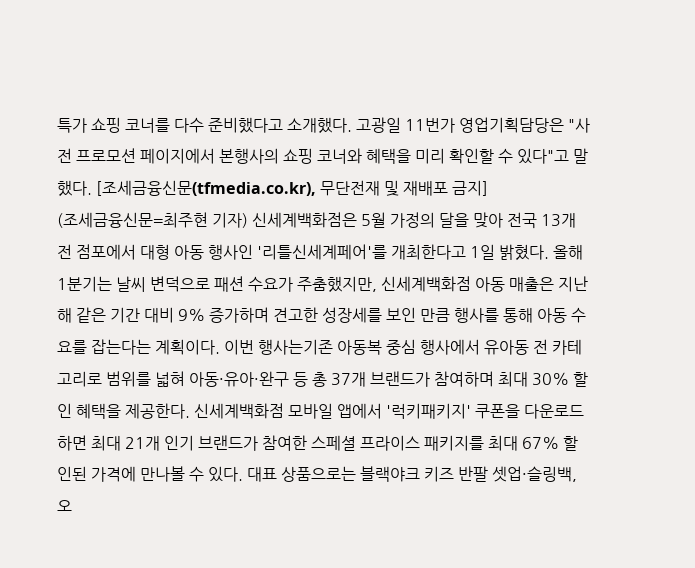특가 쇼핑 코너를 다수 준비했다고 소개했다. 고광일 11번가 영업기획담당은 "사전 프로모션 페이지에서 본행사의 쇼핑 코너와 혜택을 미리 확인할 수 있다"고 말했다. [조세금융신문(tfmedia.co.kr), 무단전재 및 재배포 금지]
(조세금융신문=최주현 기자) 신세계백화점은 5월 가정의 달을 맞아 전국 13개 전 점포에서 대형 아동 행사인 '리틀신세계페어'를 개최한다고 1일 밝혔다. 올해 1분기는 날씨 변덕으로 패션 수요가 주춤했지만, 신세계백화점 아동 매출은 지난해 같은 기간 대비 9% 증가하며 견고한 성장세를 보인 만큼 행사를 통해 아동 수요를 잡는다는 계획이다. 이번 행사는기존 아동복 중심 행사에서 유아동 전 카테고리로 범위를 넓혀 아동·유아·완구 등 총 37개 브랜드가 참여하며 최대 30% 할인 혜택을 제공한다. 신세계백화점 모바일 앱에서 '럭키패키지' 쿠폰을 다운로드하면 최대 21개 인기 브랜드가 참여한 스페셜 프라이스 패키지를 최대 67% 할인된 가격에 만나볼 수 있다. 대표 상품으로는 블랙야크 키즈 반팔 셋업·슬링백, 오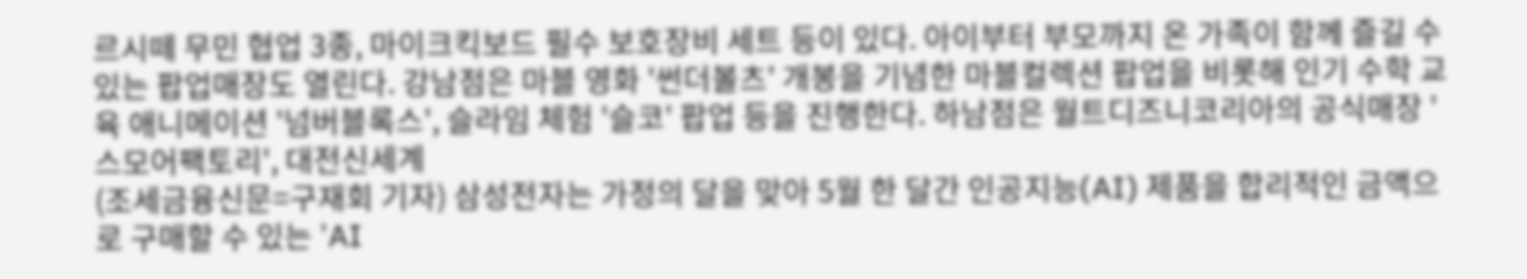르시떼 무민 협업 3종, 마이크킥보드 필수 보호장비 세트 등이 있다. 아이부터 부모까지 온 가족이 함께 즐길 수 있는 팝업매장도 열린다. 강남점은 마블 영화 '썬더볼츠' 개봉을 기념한 마블컬렉션 팝업을 비롯해 인기 수학 교육 애니메이션 '넘버블록스', 슬라임 체험 '슬코' 팝업 등을 진행한다. 하남점은 월트디즈니코리아의 공식매장 '스모어팩토리', 대전신세계
(조세금융신문=구재회 기자) 삼성전자는 가정의 달을 맞아 5월 한 달간 인공지능(AI) 제품을 합리적인 금액으로 구매할 수 있는 'AI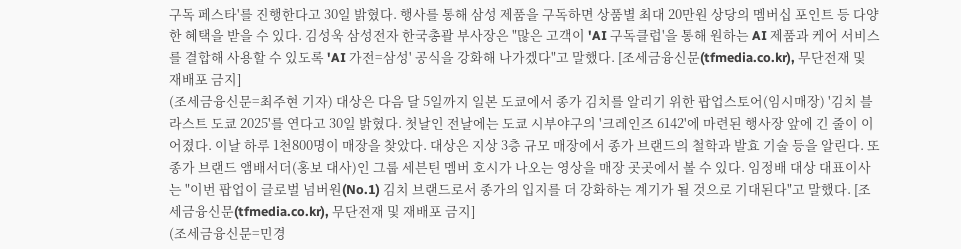구독 페스타'를 진행한다고 30일 밝혔다. 행사를 통해 삼성 제품을 구독하면 상품별 최대 20만원 상당의 멤버십 포인트 등 다양한 혜택을 받을 수 있다. 김성욱 삼성전자 한국총괄 부사장은 "많은 고객이 'AI 구독클럽'을 통해 원하는 AI 제품과 케어 서비스를 결합해 사용할 수 있도록 'AI 가전=삼성' 공식을 강화해 나가겠다"고 말했다. [조세금융신문(tfmedia.co.kr), 무단전재 및 재배포 금지]
(조세금융신문=최주현 기자) 대상은 다음 달 5일까지 일본 도쿄에서 종가 김치를 알리기 위한 팝업스토어(임시매장) '김치 블라스트 도쿄 2025'를 연다고 30일 밝혔다. 첫날인 전날에는 도쿄 시부야구의 '크레인즈 6142'에 마련된 행사장 앞에 긴 줄이 이어졌다. 이날 하루 1천800명이 매장을 찾았다. 대상은 지상 3층 규모 매장에서 종가 브랜드의 철학과 발효 기술 등을 알린다. 또 종가 브랜드 앰배서더(홍보 대사)인 그룹 세븐틴 멤버 호시가 나오는 영상을 매장 곳곳에서 볼 수 있다. 임정배 대상 대표이사는 "이번 팝업이 글로벌 넘버원(No.1) 김치 브랜드로서 종가의 입지를 더 강화하는 계기가 될 것으로 기대된다"고 말했다. [조세금융신문(tfmedia.co.kr), 무단전재 및 재배포 금지]
(조세금융신문=민경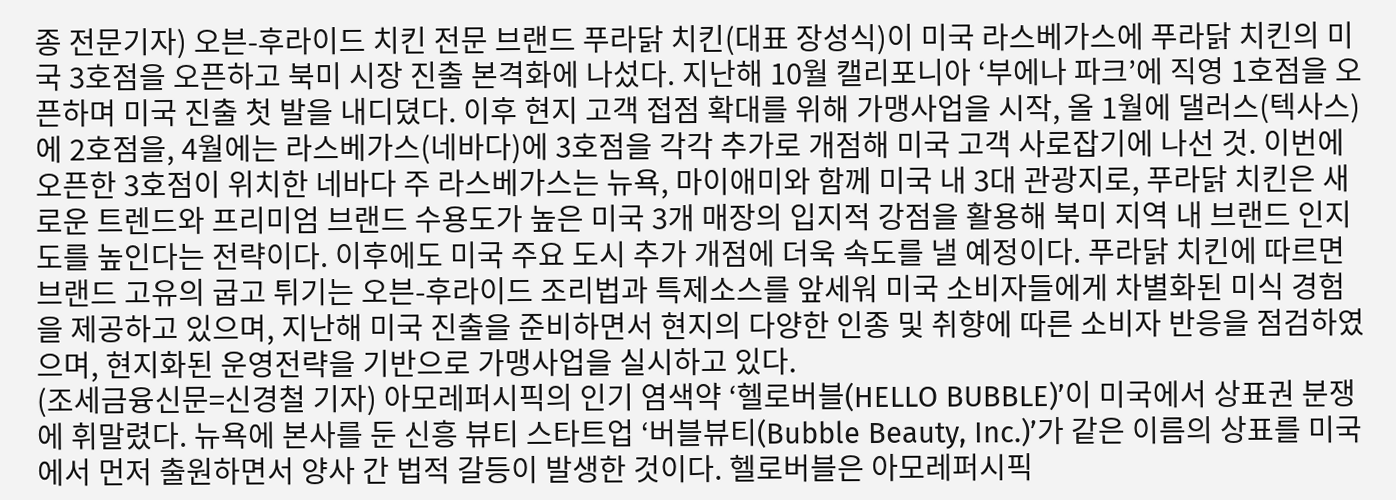종 전문기자) 오븐-후라이드 치킨 전문 브랜드 푸라닭 치킨(대표 장성식)이 미국 라스베가스에 푸라닭 치킨의 미국 3호점을 오픈하고 북미 시장 진출 본격화에 나섰다. 지난해 10월 캘리포니아 ‘부에나 파크’에 직영 1호점을 오픈하며 미국 진출 첫 발을 내디뎠다. 이후 현지 고객 접점 확대를 위해 가맹사업을 시작, 올 1월에 댈러스(텍사스)에 2호점을, 4월에는 라스베가스(네바다)에 3호점을 각각 추가로 개점해 미국 고객 사로잡기에 나선 것. 이번에 오픈한 3호점이 위치한 네바다 주 라스베가스는 뉴욕, 마이애미와 함께 미국 내 3대 관광지로, 푸라닭 치킨은 새로운 트렌드와 프리미엄 브랜드 수용도가 높은 미국 3개 매장의 입지적 강점을 활용해 북미 지역 내 브랜드 인지도를 높인다는 전략이다. 이후에도 미국 주요 도시 추가 개점에 더욱 속도를 낼 예정이다. 푸라닭 치킨에 따르면 브랜드 고유의 굽고 튀기는 오븐-후라이드 조리법과 특제소스를 앞세워 미국 소비자들에게 차별화된 미식 경험을 제공하고 있으며, 지난해 미국 진출을 준비하면서 현지의 다양한 인종 및 취향에 따른 소비자 반응을 점검하였으며, 현지화된 운영전략을 기반으로 가맹사업을 실시하고 있다.
(조세금융신문=신경철 기자) 아모레퍼시픽의 인기 염색약 ‘헬로버블(HELLO BUBBLE)’이 미국에서 상표권 분쟁에 휘말렸다. 뉴욕에 본사를 둔 신흥 뷰티 스타트업 ‘버블뷰티(Bubble Beauty, Inc.)’가 같은 이름의 상표를 미국에서 먼저 출원하면서 양사 간 법적 갈등이 발생한 것이다. 헬로버블은 아모레퍼시픽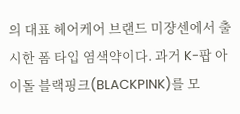의 대표 헤어케어 브랜드 미쟝센에서 출시한 폼 타입 염색약이다. 과거 K-팝 아이돌 블랙핑크(BLACKPINK)를 모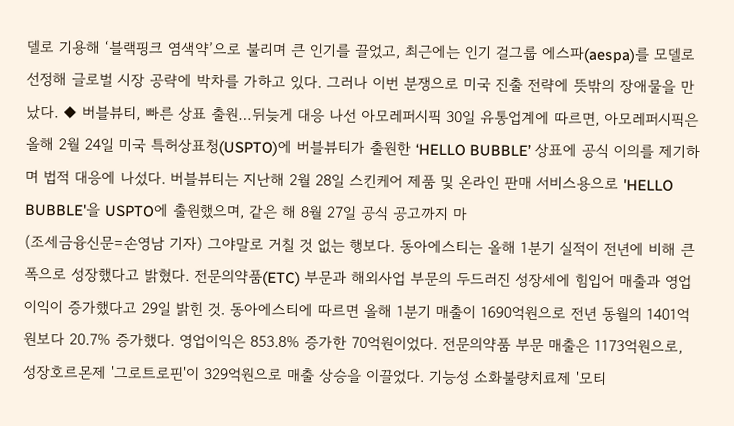델로 기용해 ‘블랙핑크 염색약’으로 불리며 큰 인기를 끌었고, 최근에는 인기 걸그룹 에스파(aespa)를 모델로 선정해 글로벌 시장 공략에 박차를 가하고 있다. 그러나 이번 분쟁으로 미국 진출 전략에 뜻밖의 장애물을 만났다. ◆ 버블뷰티, 빠른 상표 출원…뒤늦게 대응 나선 아모레퍼시픽 30일 유통업계에 따르면, 아모레퍼시픽은 올해 2월 24일 미국 특허상표청(USPTO)에 버블뷰티가 출원한 ‘HELLO BUBBLE’ 상표에 공식 이의를 제기하며 법적 대응에 나섰다. 버블뷰티는 지난해 2월 28일 스킨케어 제품 및 온라인 판매 서비스용으로 'HELLO BUBBLE'을 USPTO에 출원했으며, 같은 해 8월 27일 공식 공고까지 마
(조세금융신문=손영남 기자) 그야말로 거칠 것 없는 행보다. 동아에스티는 올해 1분기 실적이 전년에 비해 큰 폭으로 성장했다고 밝혔다. 전문의약품(ETC) 부문과 해외사업 부문의 두드러진 성장세에 힘입어 매출과 영업이익이 증가했다고 29일 밝힌 것. 동아에스티에 따르면 올해 1분기 매출이 1690억원으로 전년 동월의 1401억원보다 20.7% 증가했다. 영업이익은 853.8% 증가한 70억원이었다. 전문의약품 부문 매출은 1173억원으로, 성장호르몬제 '그로트로핀'이 329억원으로 매출 상승을 이끌었다. 기능성 소화불량치료제 '모티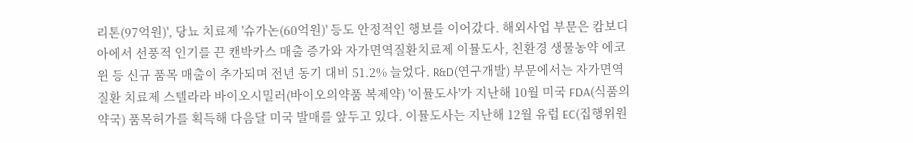리톤(97억원)', 당뇨 치료제 '슈가논(60억원)' 등도 안정적인 행보를 이어갔다. 해외사업 부문은 캄보디아에서 선풍적 인기를 끈 캔박카스 매출 증가와 자가면역질환치료제 이뮬도사, 친환경 생물농약 에코윈 등 신규 품목 매출이 추가되며 전년 동기 대비 51.2% 늘었다. R&D(연구개발) 부문에서는 자가면역질환 치료제 스텔라라 바이오시밀러(바이오의약품 복제약) '이뮬도사'가 지난해 10월 미국 FDA(식품의약국) 품목허가를 획득해 다음달 미국 발매를 앞두고 있다. 이뮬도사는 지난해 12월 유럽 EC(집행위원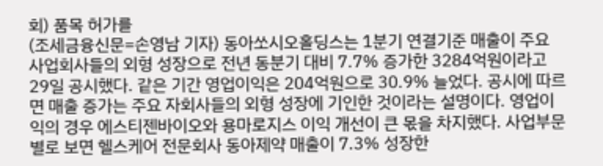회) 품목 허가를
(조세금융신문=손영남 기자) 동아쏘시오홀딩스는 1분기 연결기준 매출이 주요 사업회사들의 외형 성장으로 전년 동분기 대비 7.7% 증가한 3284억원이라고 29일 공시했다. 같은 기간 영업이익은 204억원으로 30.9% 늘었다. 공시에 따르면 매출 증가는 주요 자회사들의 외형 성장에 기인한 것이라는 설명이다. 영업이익의 경우 에스티젠바이오와 용마로지스 이익 개선이 큰 몫을 차지했다. 사업부문별로 보면 헬스케어 전문회사 동아제약 매출이 7.3% 성장한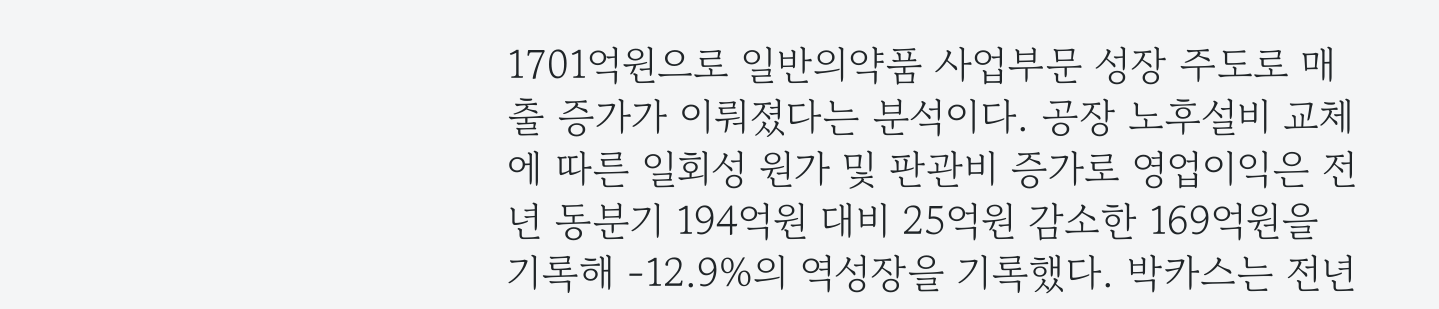1701억원으로 일반의약품 사업부문 성장 주도로 매출 증가가 이뤄졌다는 분석이다. 공장 노후설비 교체에 따른 일회성 원가 및 판관비 증가로 영업이익은 전년 동분기 194억원 대비 25억원 감소한 169억원을 기록해 -12.9%의 역성장을 기록했다. 박카스는 전년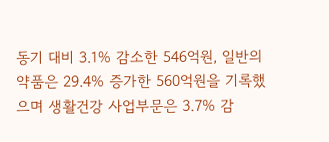동기 대비 3.1% 감소한 546억원, 일반의약품은 29.4% 증가한 560억원을 기록했으며 생활건강 사업부문은 3.7% 감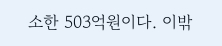소한 503억원이다. 이밖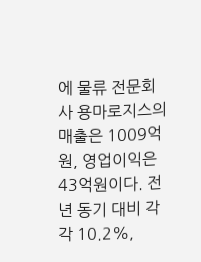에 물류 전문회사 용마로지스의 매출은 1009억원, 영업이익은 43억원이다. 전년 동기 대비 각각 10.2%,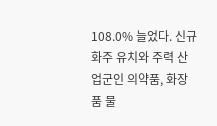108.0% 늘었다. 신규 화주 유치와 주력 산업군인 의약품, 화장품 물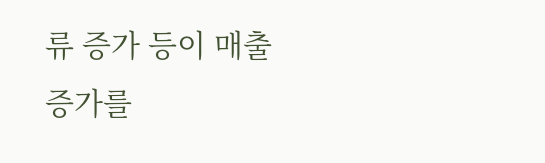류 증가 등이 매출 증가를